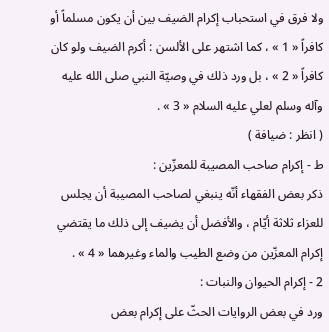ولا فرق في استحباب إكرام الضيف بين أن يكون مسلماً أو كافراً « 1 » ، كما اشتهر على الألسن : أكرم الضيف ولو كان كافراً « 2 » ، بل ورد ذلك في وصيّة النبي صلى الله عليه وآله وسلم لعلي عليه السلام « 3 » .
( انظر : ضيافة )
ط - إكرام صاحب المصيبة للمعزّين :
ذكر بعض الفقهاء أنّه ينبغي لصاحب المصيبة أن يجلس للعزاء ثلاثة أيّام ، والأفضل أن يضيف إلى ذلك ما يقتضي إكرام المعزّين من وضع الطيب والماء وغيرهما « 4 » .
2 - إكرام الحيوان والنبات :
ورد في بعض الروايات الحثّ على إكرام بعض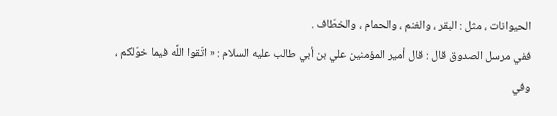الحيوانات ، مثل : البقر ، والغنم ، والحمام ، والخطّاف .
ففي مرسل الصدوق قال : قال أمير المؤمنين علي بن أبي طالب عليه السلام : « اتّقوا اللَّه فيما خوّلكم ، وفي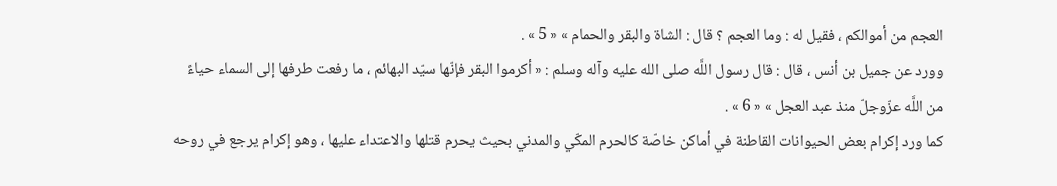العجم من أموالكم ، فقيل له : وما العجم ؟ قال : الشاة والبقر والحمام » « 5 » .
وورد عن جميل بن أنس ، قال : قال رسول اللَّه صلى الله عليه وآله وسلم : « أكرموا البقر فإنّها سيّد البهائم ، ما رفعت طرفها إلى السماء حياءً من اللَّه عزّوجلّ منذ عبد العجل » « 6 » .
كما ورد إكرام بعض الحيوانات القاطنة في أماكن خاصّة كالحرم المكّي والمدني بحيث يحرم قتلها والاعتداء عليها ، وهو إكرام يرجع في روحه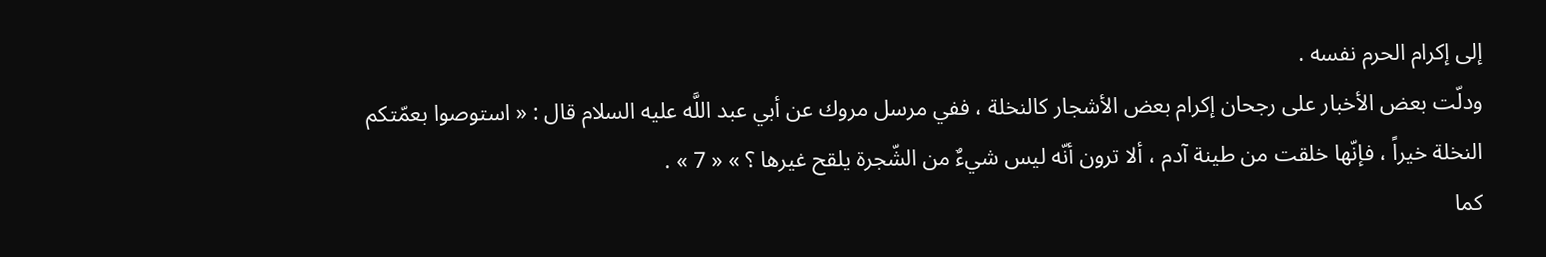إلى إكرام الحرم نفسه .
ودلّت بعض الأخبار على رجحان إكرام بعض الأشجار كالنخلة ، ففي مرسل مروك عن أبي عبد اللَّه عليه السلام قال : « استوصوا بعمّتكم النخلة خيراً ، فإنّها خلقت من طينة آدم ، ألا ترون أنّه ليس شيءٌ من الشّجرة يلقح غيرها ؟ » « 7 » .
كما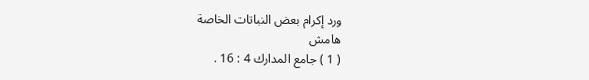ورد إكرام بعض النباتات الخاصة
هامش
( 1 ) جامع المدارك 4 : 16 .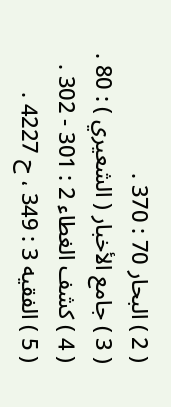( 2 ) البحار 70 : 370 .
( 3 ) جامع الأخبار ( الشعيري ) : 80 .
( 4 ) كشف الغطاء 2 : 301 - 302 .
( 5 ) الفقيه 3 : 349 ، ح 4227 .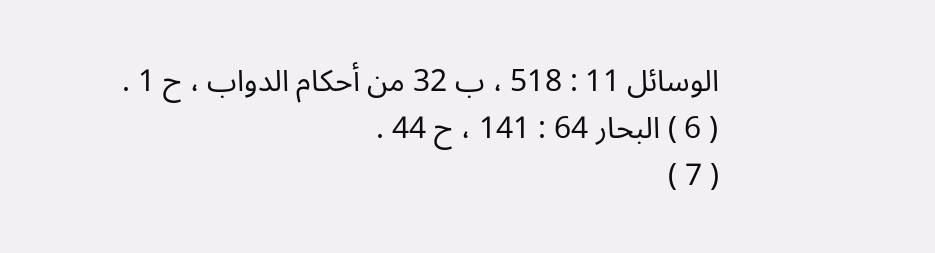الوسائل 11 : 518 ، ب 32 من أحكام الدواب ، ح 1 .
( 6 ) البحار 64 : 141 ، ح 44 .
( 7 )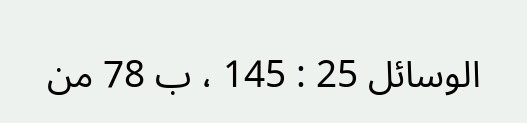الوسائل 25 : 145 ، ب 78 من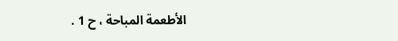الأطعمة المباحة ، ح 1 .